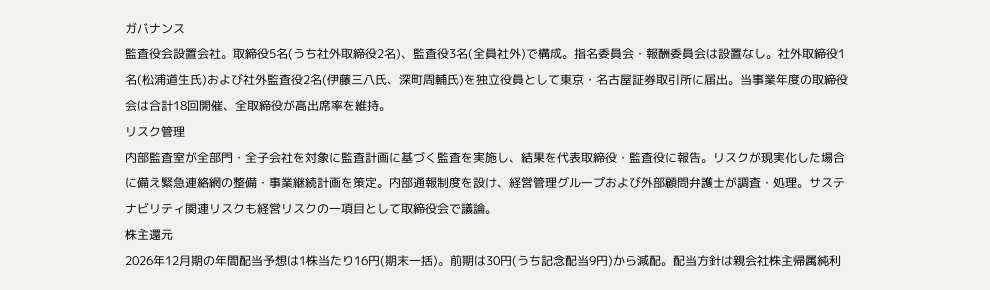ガバナンス
監査役会設置会社。取締役5名(うち社外取締役2名)、監査役3名(全員社外)で構成。指名委員会・報酬委員会は設置なし。社外取締役1名(松浦道生氏)および社外監査役2名(伊藤三八氏、深町周輔氏)を独立役員として東京・名古屋証券取引所に届出。当事業年度の取締役会は合計18回開催、全取締役が高出席率を維持。
リスク管理
内部監査室が全部門・全子会社を対象に監査計画に基づく監査を実施し、結果を代表取締役・監査役に報告。リスクが現実化した場合に備え緊急連絡網の整備・事業継続計画を策定。内部通報制度を設け、経営管理グループおよび外部顧問弁護士が調査・処理。サステナビリティ関連リスクも経営リスクの一項目として取締役会で議論。
株主還元
2026年12月期の年間配当予想は1株当たり16円(期末一括)。前期は30円(うち記念配当9円)から減配。配当方針は親会社株主帰属純利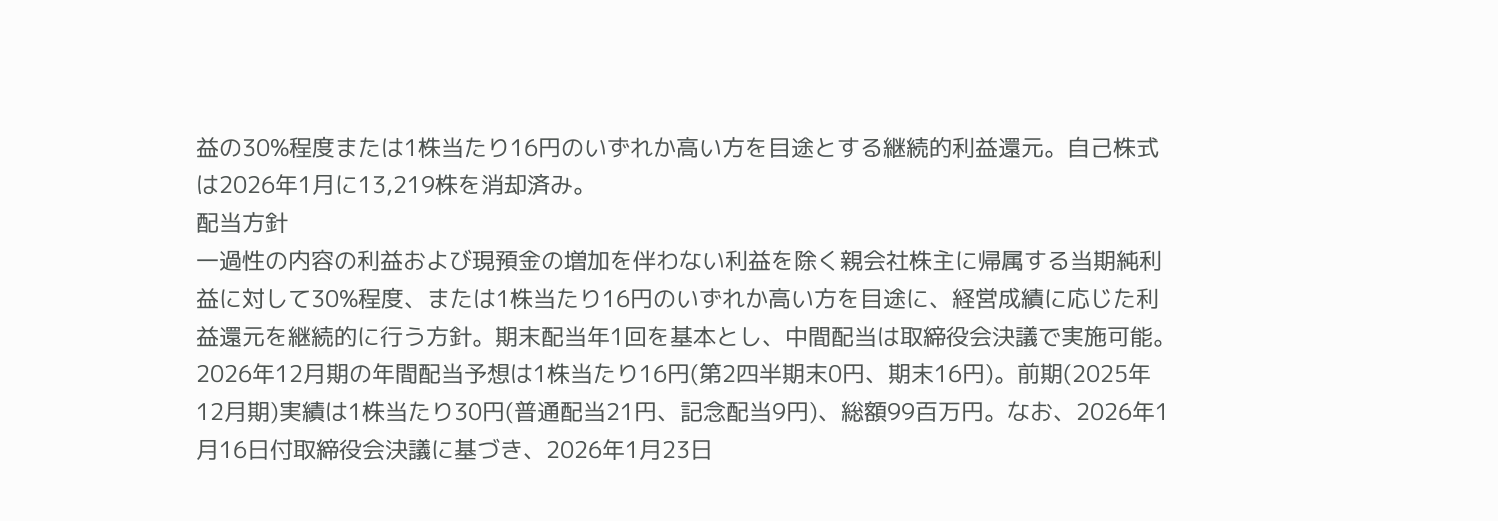益の30%程度または1株当たり16円のいずれか高い方を目途とする継続的利益還元。自己株式は2026年1月に13,219株を消却済み。
配当方針
一過性の内容の利益および現預金の増加を伴わない利益を除く親会社株主に帰属する当期純利益に対して30%程度、または1株当たり16円のいずれか高い方を目途に、経営成績に応じた利益還元を継続的に行う方針。期末配当年1回を基本とし、中間配当は取締役会決議で実施可能。2026年12月期の年間配当予想は1株当たり16円(第2四半期末0円、期末16円)。前期(2025年12月期)実績は1株当たり30円(普通配当21円、記念配当9円)、総額99百万円。なお、2026年1月16日付取締役会決議に基づき、2026年1月23日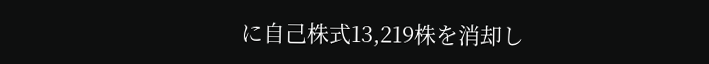に自己株式13,219株を消却し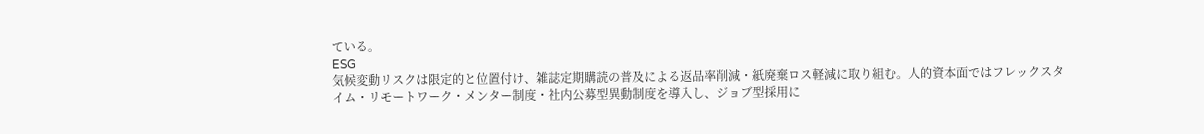ている。
ESG
気候変動リスクは限定的と位置付け、雑誌定期購読の普及による返品率削減・紙廃棄ロス軽減に取り組む。人的資本面ではフレックスタイム・リモートワーク・メンター制度・社内公募型異動制度を導入し、ジョブ型採用に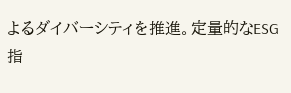よるダイバーシティを推進。定量的なESG指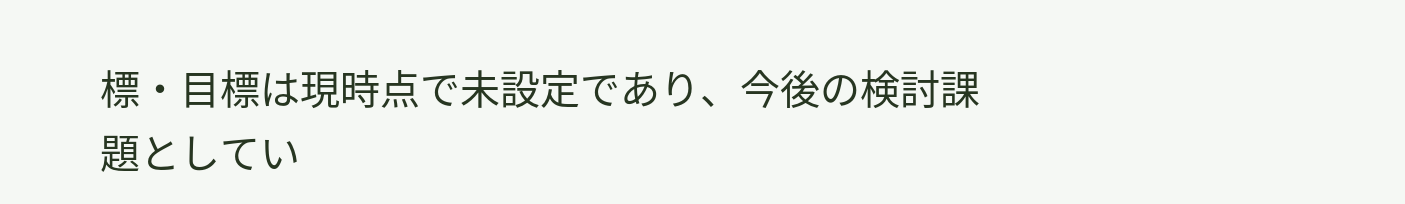標・目標は現時点で未設定であり、今後の検討課題としてい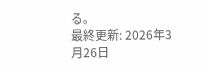る。
最終更新: 2026年3月26日